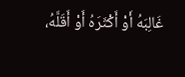غَالِبَهُ أَوْ أَكْثَرَهُ أَوْ أَقَلَّهُ،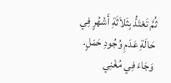ثُمَّ تَعْتَدُّ بِثَلاَثَةِ أَشْهُرٍ فِي حَالَةِ عَدَمِ وُجُودِ حَمْلٍ.
وَجَاءَ فِي مُغْنِي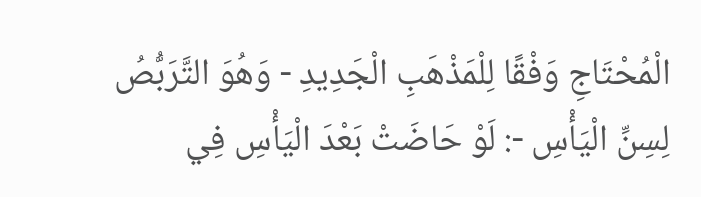الْمُحْتَاجِ وَفْقًا لِلْمَذْهَبِ الْجَدِيدِ - وَهُوَ التَّرَبُّصُ لِسِنِّ الْيَأْسِ -: لَوْ حَاضَتْ بَعْدَ الْيَأْسِ فِي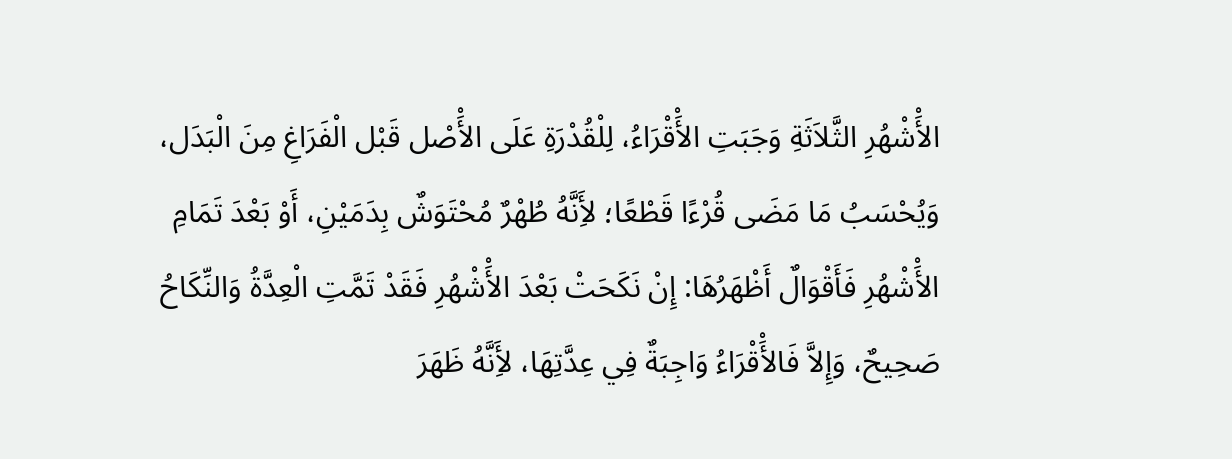الأَْشْهُرِ الثَّلاَثَةِ وَجَبَتِ الأَْقْرَاءُ، لِلْقُدْرَةِ عَلَى الأَْصْل قَبْل الْفَرَاغِ مِنَ الْبَدَل، وَيُحْسَبُ مَا مَضَى قُرْءًا قَطْعًا؛ لأَِنَّهُ طُهْرٌ مُحْتَوَشٌ بِدَمَيْنِ، أَوْ بَعْدَ تَمَامِ الأَْشْهُرِ فَأَقْوَالٌ أَظْهَرُهَا: إِنْ نَكَحَتْ بَعْدَ الأَْشْهُرِ فَقَدْ تَمَّتِ الْعِدَّةُ وَالنِّكَاحُ صَحِيحٌ، وَإِلاَّ فَالأَْقْرَاءُ وَاجِبَةٌ فِي عِدَّتِهَا، لأَِنَّهُ ظَهَرَ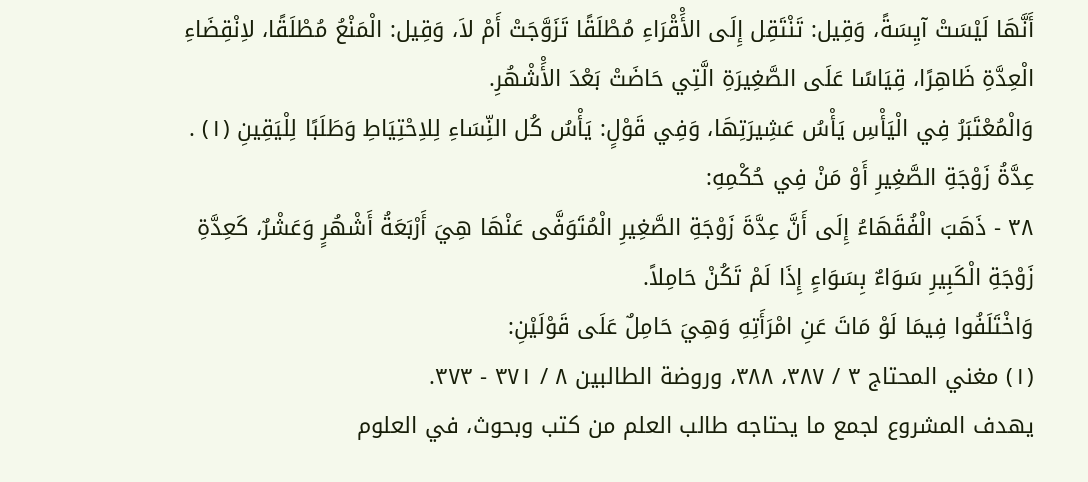أَنَّهَا لَيْسَتْ آيِسَةً، وَقِيل: تَنْتَقِل إِلَى الأَْقْرَاءِ مُطْلَقًا تَزَوَّجَتْ أَمْ لاَ، وَقِيل: الْمَنْعُ مُطْلَقًا، لاِنْقِضَاءِ الْعِدَّةِ ظَاهِرًا، قِيَاسًا عَلَى الصَّغِيرَةِ الَّتِي حَاضَتْ بَعْدَ الأَْشْهُرِ.
وَالْمُعْتَبَرُ فِي الْيَأْسِ يَأْسُ عَشِيرَتِهَا، وَفِي قَوْلٍ: يَأْسُ كُل النِّسَاءِ لِلاِحْتِيَاطِ وَطَلَبًا لِلْيَقِينِ (١) .
عِدَّةُ زَوْجَةِ الصَّغِيرِ أَوْ مَنْ فِي حُكْمِهِ:
٣٨ - ذَهَبَ الْفُقَهَاءُ إِلَى أَنَّ عِدَّةَ زَوْجَةِ الصَّغِيرِ الْمُتَوَفَّى عَنْهَا هِيَ أَرْبَعَةُ أَشْهُرٍ وَعَشْرٌ، كَعِدَّةِ زَوْجَةِ الْكَبِيرِ سَوَاءٌ بِسَوَاءٍ إِذَا لَمْ تَكُنْ حَامِلاً.
وَاخْتَلَفُوا فِيمَا لَوْ مَاتَ عَنِ امْرَأَتِهِ وَهِيَ حَامِلٌ عَلَى قَوْلَيْنِ:
(١) مغني المحتاج ٣ / ٣٨٧، ٣٨٨، وروضة الطالبين ٨ / ٣٧١ - ٣٧٣.
يهدف المشروع لجمع ما يحتاجه طالب العلم من كتب وبحوث، في العلوم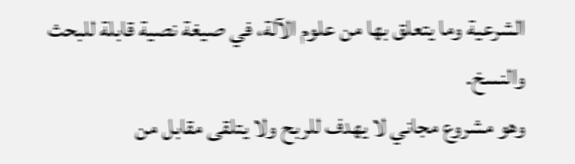الشرعية وما يتعلق بها من علوم الآلة، في صيغة نصية قابلة للبحث والنسخ.
وهو مشروع مجاني لا يهدف للربح ولا يتلقى مقابل من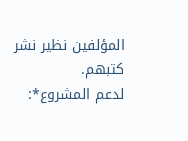المؤلفين نظير نشر كتبهم.
لدعم المشروع*: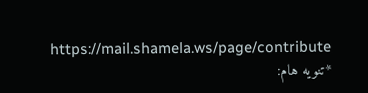https://mail.shamela.ws/page/contribute
*تنويه هام: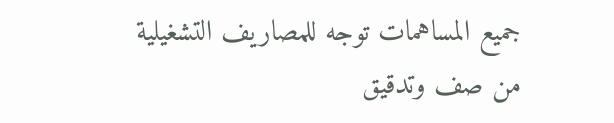جميع المساهمات توجه للمصاريف التشغيلية من صف وتدقيق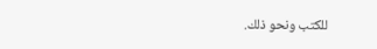للكتب ونحو ذلك.